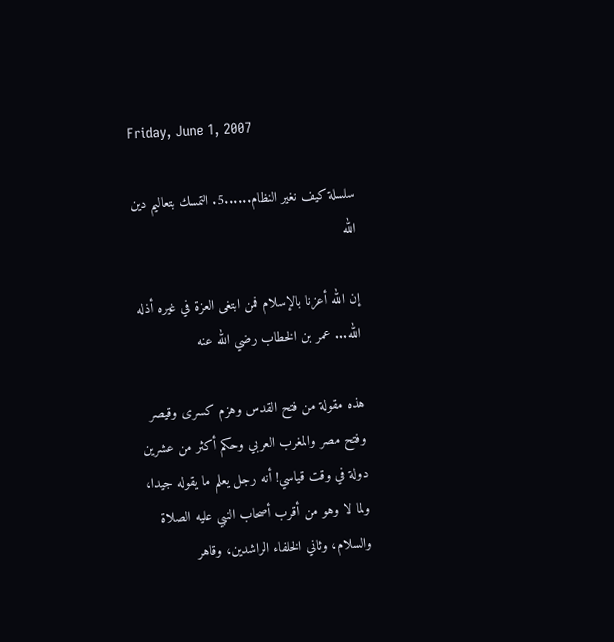Friday, June 1, 2007

سلسلة كيف نغير النظام......5. التمسك بتعاليم دين الله

إن الله أعزنا بالإسلام فمن ابتغى العزة في غيره أذله الله... عمر بن الخطاب رضي الله عنه

هذه مقولة من فتح القدس وهزم كسرى وقيصر وفتح مصر والمغرب العربي وحكم أكثر من عشرين دولة في وقت قياسي! أنه رجل يعلم ما يقوله جيدا، ولما لا وهو من أقرب أصحاب النبي عليه الصلاة والسلام، وثاني الخلفاء الراشدين، وقاهر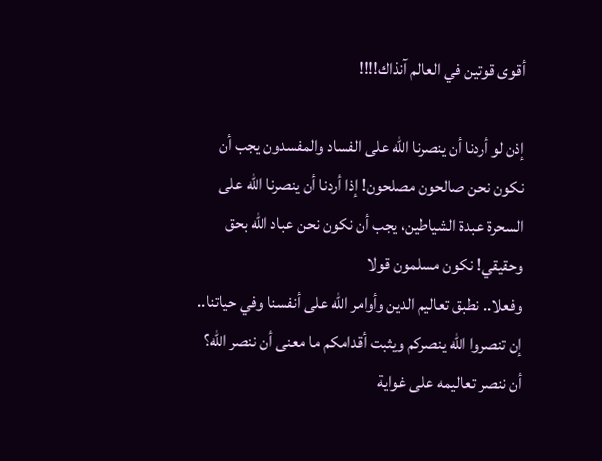أقوى قوتين في العالم آنذاك!!!!

إذن لو أردنا أن ينصرنا الله على الفساد والمفسدون يجب أن نكون نحن صالحون مصلحون! إذا أردنا أن ينصرنا الله على السحرة عبدة الشياطين، يجب أن نكون نحن عباد الله بحق وحقيقي! نكون مسلمون قولا
وفعلا.. نطبق تعاليم الدين وأوامر الله على أنفسنا وفي حياتنا..
إن تنصروا الله ينصركم ويثبت أقدامكم ما معنى أن ننصر الله؟ أن ننصر تعاليمه على غواية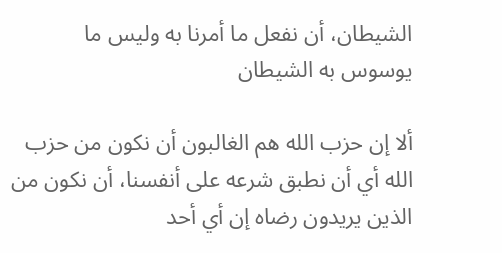الشيطان، أن نفعل ما أمرنا به وليس ما يوسوس به الشيطان

ألا إن حزب الله هم الغالبون أن نكون من حزب الله أي أن نطبق شرعه على أنفسنا، أن نكون من الذين يريدون رضاه إن أي أحد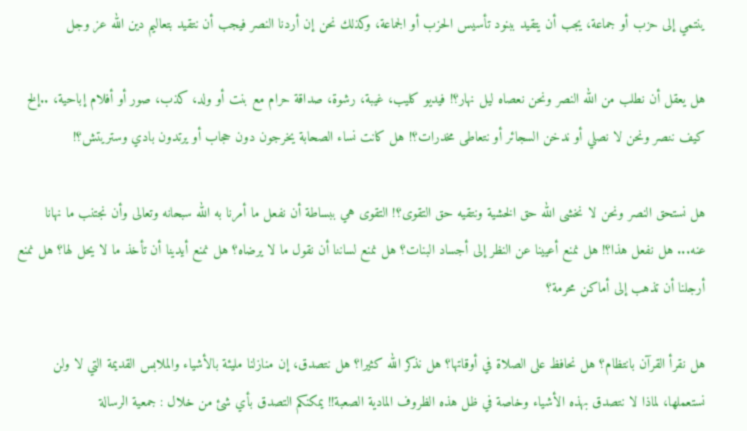ينتمي إلى حزب أو جماعة، يجب أن يتقيد ببنود تأسيس الحزب أو الجماعة، وكذلك نحن إن أردنا النصر فيجب أن نتقيد بتعاليم دين الله عز وجل

هل يعقل أن نطلب من الله النصر ونحن نعصاه ليل نهار؟! فيديو كليب، غيبة، رشوة، صداقة حرام مع بنت أو ولد، كذب، صور أو أفلام إباحية، ..إلخ كيف ننصر ونحن لا نصلي أو ندخن السجائر أو نتعاطى مخدرات؟! هل كانت نساء الصحابة يخرجون دون حجاب أو يرتدون بادي وستريتش؟!

هل نستحق النصر ونحن لا نخشى الله حق الخشية ونتقيه حق التقوى؟! التقوى هي ببساطة أن نفعل ما أمرنا به الله سبحانه وتعالى وأن نجتنب ما نهانا عنه... هل نفعل هذا؟! هل نمنع أعيينا عن النظر إلى أجساد البنات؟ هل نمنع لساننا أن نقول ما لا يرضاه؟ هل نمنع أيدينا أن تأخذ ما لا يحل لها؟ هل نمنع أرجلنا أن تذهب إلى أماكن محرمة؟

هل نقرأ القرآن بانتظام؟ هل نحافظ على الصلاة في أوقاتها؟ هل نذكر الله كثيرا؟ هل نتصدق، إن منازلنا مليئة بالأشياء والملابس القديمة التي لا ولن نستعملها، لماذا لا نتصدق بهذه الأشياء وخاصة في ظل هذه الظروف المادية الصعبة!! يمكنكم التصدق بأي شئ من خلال : جمعية الرسالة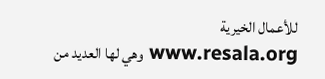للأعمال الخيرية
www.resala.org وهي لها العديد من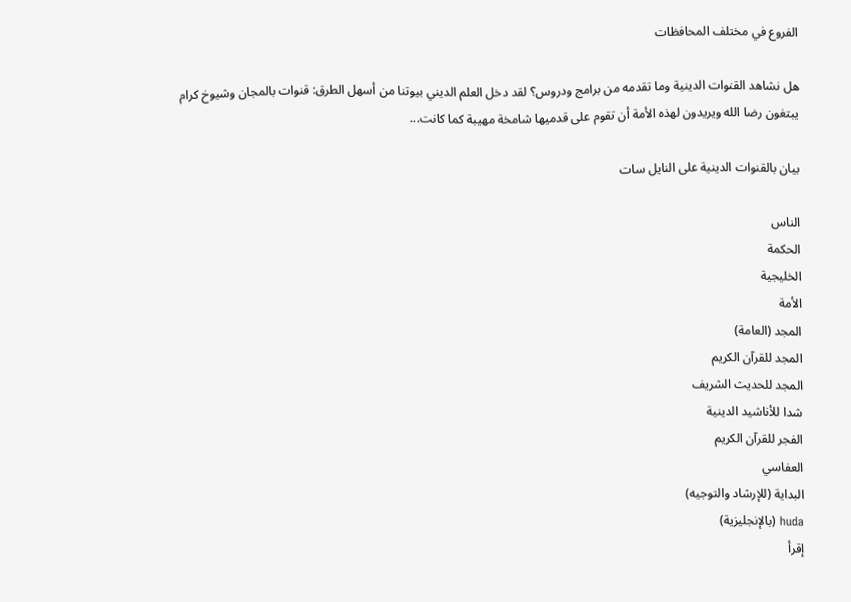الفروع في مختلف المحافظات

هل نشاهد القنوات الدينية وما تقدمه من برامج ودروس؟ لقد دخل العلم الديني بيوتنا من أسهل الطرق: قنوات بالمجان وشيوخ كرام يبتغون رضا الله ويريدون لهذه الأمة أن تقوم على قدميها شامخة مهيبة كما كانت...

بيان بالقنوات الدينية على النايل سات

الناس
الحكمة
الخليجية
الأمة
المجد (العامة)
المجد للقرآن الكريم
المجد للحديث الشريف
شدا للأناشيد الدينية
الفجر للقرآن الكريم
العفاسي
البداية (للإرشاد والتوجيه)
huda (بالإنجليزية)
إقرأ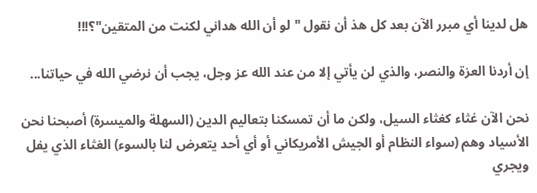هل لدينا أي مبرر الآن بعد كل هذ أن نقول "لو أن الله هداني لكنت من المتقين"؟!!!

إن أردنا العزة والنصر، والذي لن يأتي إلا من عند الله عز وجل، يجب أن نرضي الله في حياتنا...

نحن الآن غثاء كغثاء السيل، ولكن ما أن تمسكنا بتعاليم الدين (السهلة والميسرة) أصبحنا نحن الأسياد وهم (سواء النظام أو الجيش الأمريكاني أو أي أحد يتعرض لنا بالسوء) الغثاء الذي يفل ويجري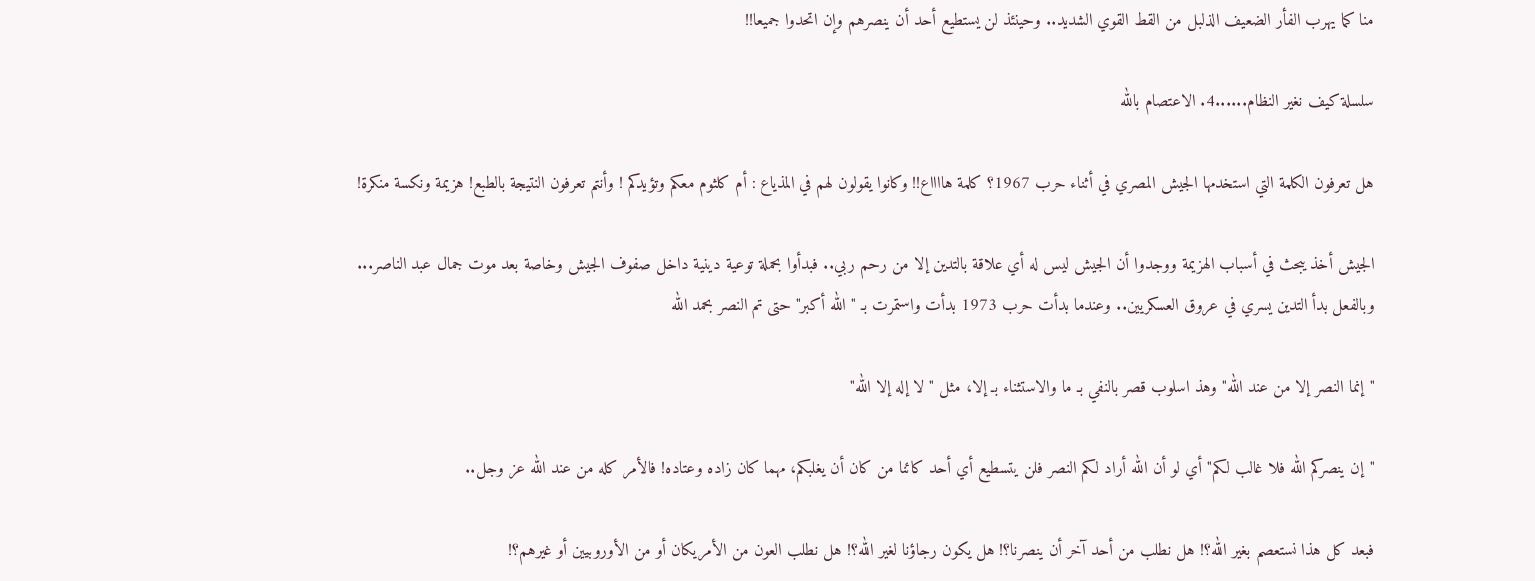منا كما يهرب الفأر الضعيف الذلبل من القط القوي الشديد.. وحينئذ لن يستطيع أحد أن ينصرهم وإن اتحدوا جميعا!!

سلسلة كيف نغير النظام......4. الاعتصام بالله

هل تعرفون الكلمة التي استخدمها الجيش المصري في أثناء حرب 1967؟ كلمة هااااع!! وكانوا يقولون لهم في المذياع : أم كلثوم معكم وتؤيدكم ! وأنتم تعرفون النتيجة بالطبع! هزيمة ونكسة منكرة!

الجيش أخذ يبحث في أسباب الهزيمة ووجدوا أن الجيش ليس له أي علاقة بالتدين إلا من رحم ربي.. فبدأوا بحملة توعية دينية داخل صفوف الجيش وخاصة بعد موت جمال عبد الناصر... وبالفعل بدأ التدين يسري في عروق العسكريين.. وعندما بدأت حرب 1973 بدأت واستمرت بـ "الله أكبر" حتى تم النصر بحمد الله

"إنما النصر إلا من عند الله" وهذ اسلوب قصر بالنفي بـ ما والاستثناء بـ إلا، مثل "لا إله إلا الله"

"إن ينصركم الله فلا غالب لكم" أي لو أن الله أراد لكم النصر فلن يتسطيع أي أحد كائنا من كان أن يغلبكم، مهما كان زاده وعتاده! فالأمر كله من عند الله عز وجل..

فبعد كل هذا نستعصم بغير الله؟! هل نطلب من أحد آخر أن ينصرنا؟! هل يكون رجاؤنا لغير الله؟! هل نطلب العون من الأمريكان أو من الأوروبيين أو غيرهم؟!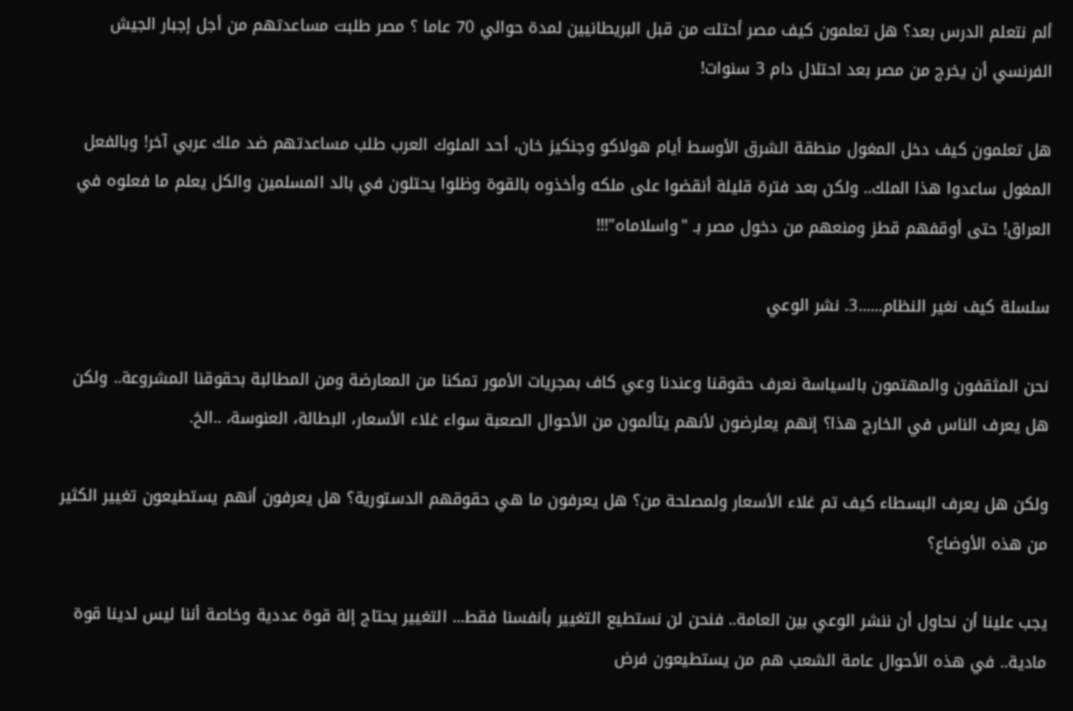ألم نتعلم الدرس بعد؟ هل تعلمون كيف مصر أحتلت من قبل البريطانيين لمدة حوالي 70 عاما ؟ مصر طلبت مساعدتهم من أجل إجبار الجيش الفرنسي أن يخرج من مصر بعد احتلال دام 3 سنوات!

هل تعلمون كيف دخل المغول منطقة الشرق الأوسط أيام هولاكو وجنكيز خان، أحد الملوك العرب طلب مساعدتهم ضد ملك عربي آخر! وبالفعل المغول ساعدوا هذا الملك.. ولكن بعد فترة قليلة أنقضوا على ملكه وأخذوه بالقوة وظلوا يحتلون في بالد المسلمين والكل يعلم ما فعلوه في العراق! حتى أوقفهم قطز ومنعهم من دخول مصر بـ "واسلاماه"!!!

سلسلة كيف نغير النظام......3. نشر الوعي

نحن المثقفون والمهتمون بالسياسة نعرف حقوقنا وعندنا وعي كاف بمجريات الأمور تمكنا من المعارضة ومن المطالبة بحقوقنا المشروعة.. ولكن هل يعرف الناس في الخارج هذا؟ إنهم يعلرضون لأنهم يتألمون من الأحوال الصعبة سواء غلاء الأسعار، البطالة، العنوسة، ..الخ.

ولكن هل يعرف البسطاء كيف تم غلاء الأسعار ولمصلحة من؟ هل يعرفون ما هي حقوقهم الدستورية؟ هل يعرفون أنهم يستطيعون تغيير الكثير من هذه الأوضاع؟

يجب علينا أن نحاول أن ننشر الوعي بين العامة.. فنحن لن نستطيع التغيير بأنفسنا فقط... التغيير يحتاج إلة قوة عددية وخاصة أننا ليس لدينا قوة مادية.. في هذه الأحوال عامة الشعب هم من يستطيعون فرض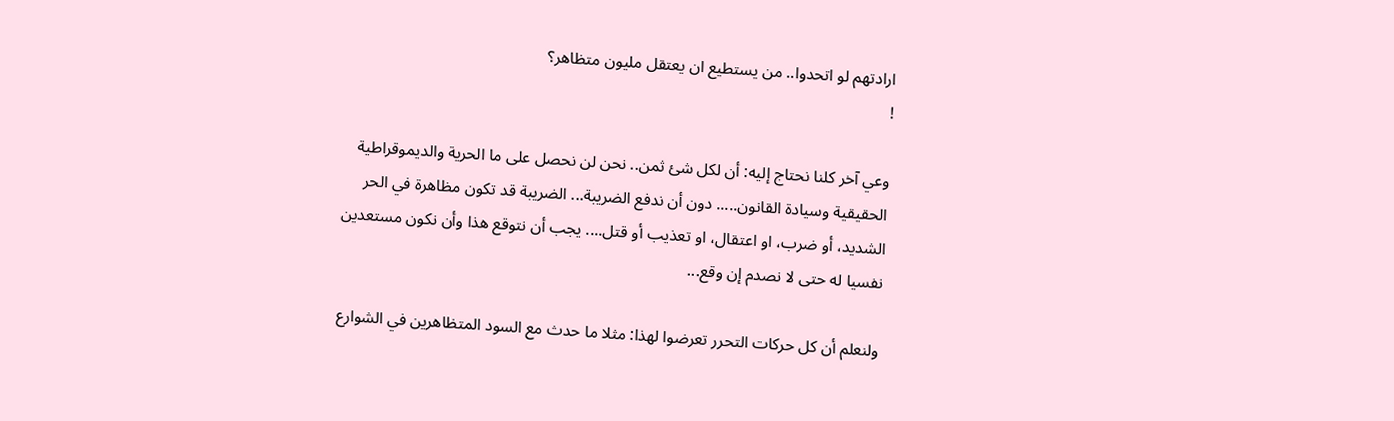ارادتهم لو اتحدوا.. من يستطيع ان يعتقل مليون متظاهر؟
!

وعي آخر كلنا نحتاج إليه: أن لكل شئ ثمن.. نحن لن نحصل على ما الحرية والديموقراطية الحقيقية وسيادة القانون..... دون أن ندفع الضريبة... الضريبة قد تكون مظاهرة في الحر الشديد، أو ضرب، او اعتقال، او تعذيب أو قتل.... يجب أن نتوقع هذا وأن نكون مستعدين نفسيا له حتى لا نصدم إن وقع...

ولنعلم أن كل حركات التحرر تعرضوا لهذا: مثلا ما حدث مع السود المتظاهرين في الشوارع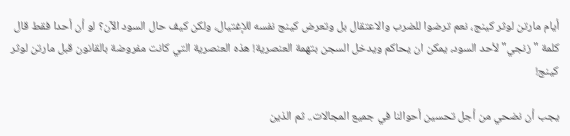أيام مارتن لوثر كينج، نعم ترضوا للضرب والاعتقال بل وتعرض كينج نفسه للإغتيال، ولكن كيف حال السود الآن؟ لو أن أحدا فقط قال كلمة "زنجي" لأحد السود، يمكن ان يحاكم ويدخل السجن بتهمة العنصرية! هذه العنصرية التي كانت مفروضة بالقانون قبل مارتن لوثر كينج!

يجب أن نضحي من أجل تحسين أحوالنا في جميع المجالات.. ثم الذين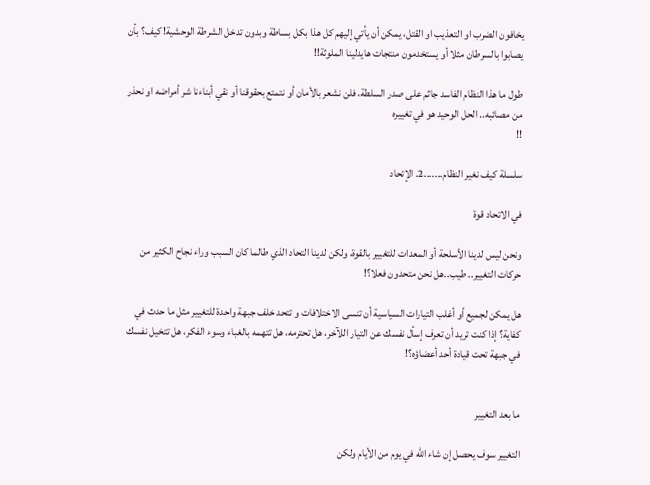يخافون الضرب او التعذيب او القتل، يمكن أن يأتي إليهم كل هذا بكل بساطة وبدون تدخل الشرطة الوحشية! كيف؟ بأن يصابوا بالسرطان مثلا أو يستخدمون منتجات هايدلينا الملوثة!!

طول ما هذا النظام الفاسد جاثم على صدر السلطة، فلن نشعر بالأمان أو نتمتع بحقوقنا أو نقي أبناءنا شر أمراضه او نحذر من مصائبه.. الحل الوحيد هو في تغييره
!!

سلسلة كيف نغير النظام.......2. الإتحاد

في الاتحاد قوة

ونحن ليس لدينا الأسلحة أو المعدات للتغيير بالقوة، ولكن لدينا التحاد الذي طالما كان السبب وراء نجاح الكثير من حركات التغيير.. طيب..هل نحن متحدون فعلا؟!

هل يمكن لجميع أو أغلب التيارات السياسية أن تنسى الاختلافات و تتحد خلف جبهة واحدة للتغيير مثل ما حدث في كفاية؟ إذا كنت تريد أن تعرف إسأل نفسك عن التيار اللآخر، هل تحترمه، هل تتهمه بالغباء وسوء الفكر، هل تتخيل نفسك في جبهة تحت قيادة أحد أعضاؤه؟!


ما بعد التغيير

التغيير سوف يحصل إن شاء الله في يوم من الأيام ولكن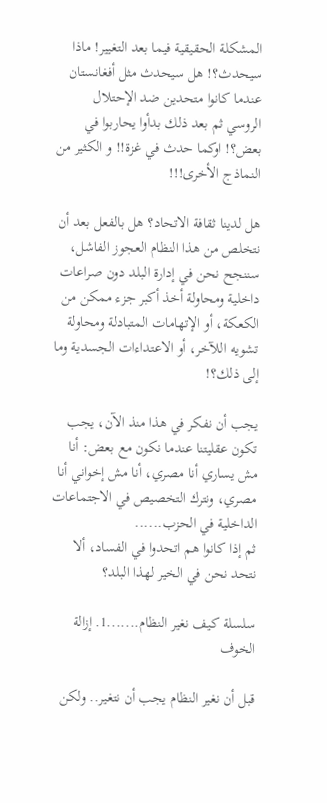المشكلة الحقيقية فيما بعد التغيير! ماذا سيحدث؟! هل سيحدث مثل أفغانستان عندما كانوا متحدين ضد الإحتلال الروسي ثم بعد ذلك بدأوا يحاربوا في بعض؟! اوكما حدث في غزة!! و الكثير من النماذج الأخرى!!!

هل لدينا ثقافة الاتحاد؟ هل بالفعل بعد أن نتخلص من هذا النظام العجوز الفاشل، سننجح نحن في إدارة البلد دون صراعات داخلية ومحاولة أخذ أكبر جزء ممكن من الكعكة، أو الإتهامات المتبادلة ومحاولة تشويه اللآخر، أو الاعتداءات الجسدية وما إلى ذلك؟!

يجب أن نفكر في هذا منذ الآن، يجب تكون عقليتنا عندما نكون مع بعض: أنا مش يساري أنا مصري، أنا مش إخواني أنا مصري، ونترك التخصيص في الاجتماعات الداخلية في الحزب......
ثم إذا كانوا هم اتحدوا في الفساد، ألا نتحد نحن في الخير لهذا البلد؟

سلسلة كيف نغير النظام.......1. إزالة الخوف

قبل أن نغير النظام يجب أن نتغير.. ولكن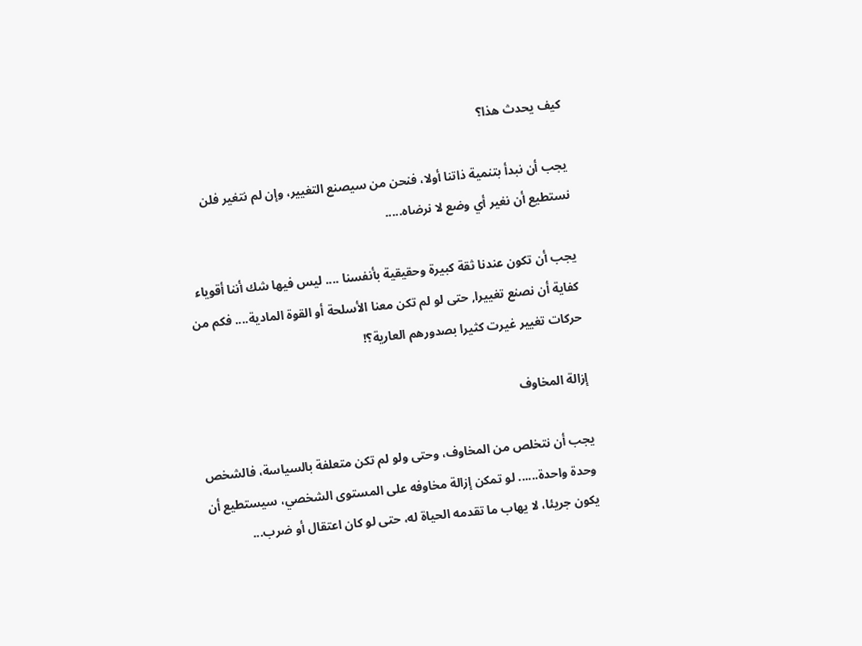كيف يحدث هذا؟

يجب أن نبدأ بتنمية ذاتنا أولا، فنحن من سيصنع التغيير، وإن لم نتغير فلن نستطيع أن نغير أي وضع لا نرضاه.....

يجب أن تكون عندنا ثقة كبيرة وحقيقية بأنفسنا .... ليس فيها شك أننا أقوياء كفاية أن نصنع تغييرا, حتى لو لم تكن معنا الأسلحة أو القوة المادية.... فكم من حركات تغيير غيرت كثيرا بصدورهم العارية؟!

إزالة المخاوف

يجب أن نتخلص من المخاوف، وحتى ولو لم تكن متعلفة بالسياسة، فالشخص وحدة واحدة...... لو تمكن إزالة مخاوفه على المستوى الشخصي، سيستطيع أن يكون جريئا، لا يهاب ما تقدمه الحياة له، حتى لو كان اعتقال أو ضرب...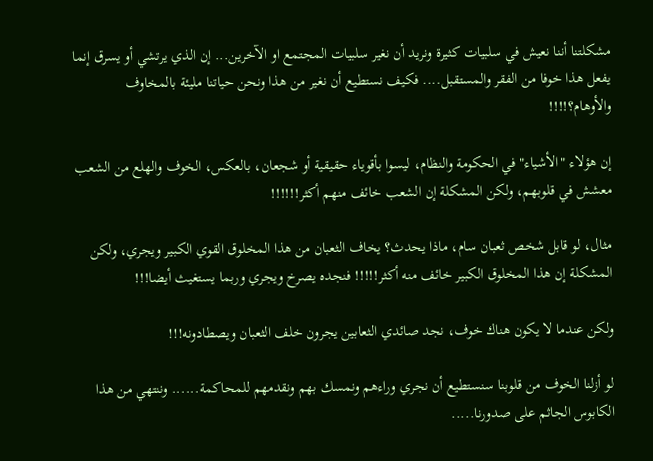مشكلتنا أننا نعيش في سلبيات كثيرة ونريد أن نغير سلبيات المجتمع او الآخرين... إن الذي يرتشي أو يسرق إنما يفعل هذا خوفا من الفقر والمستقبل.... فكيف نستطيع أن نغير من هذا ونحن حياتنا مليئة بالمخاوف والأوهام؟!!!!

إن هؤلاء "الأشياء" في الحكومة والنظام، ليسوا بأقوياء حقيقية أو شجعان، بالعكس، الخوف والهلع من الشعب معشش في قلوبهم، ولكن المشكلة إن الشعب خائف منهم أكثر!!!!!!

مثال، لو قابل شخص ثعبان سام، ماذا يحدث؟ يخاف الثعبان من هذا المخلوق القوي الكبير ويجري، ولكن المشكلة إن هذا المخلوق الكبير خائف منه أكثر!!!!! فنجده يصرخ ويجري وربما يستغيث أيضا!!!

ولكن عندما لا يكون هناك خوف، نجد صائدي الثعابين يجرون خلف الثعبان ويصطادونه!!!

لو أزلنا الخوف من قلوبنا سنستطيع أن نجري وراءهم ونمسك بهم ونقدمهم للمحاكمة...... وننتهي من هذا الكابوس الجاثم على صدورنا.....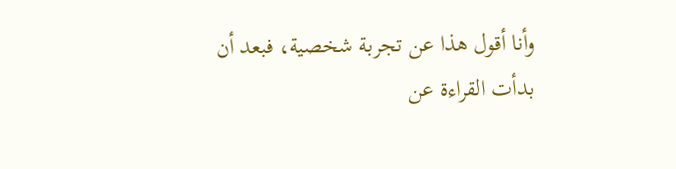وأنا أقول هذا عن تجربة شخصية، فبعد أن بدأت القراءة عن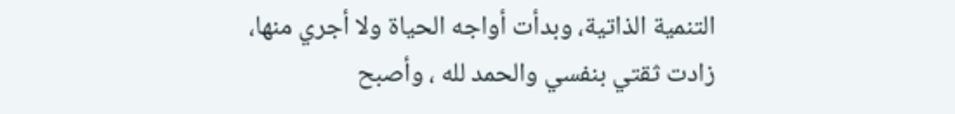التنمية الذاتية، وبدأت أواجه الحياة ولا أجري منها، زادت ثقتي بنفسي والحمد لله ، وأصبح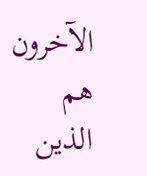الآخرون هم الذين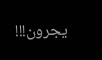يجرون!!!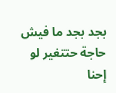بجد بجد ما فيش حاجة حتتغير لو إحنا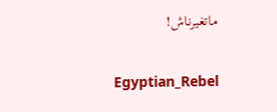ماتغيرناش!

Egyptian_Rebel